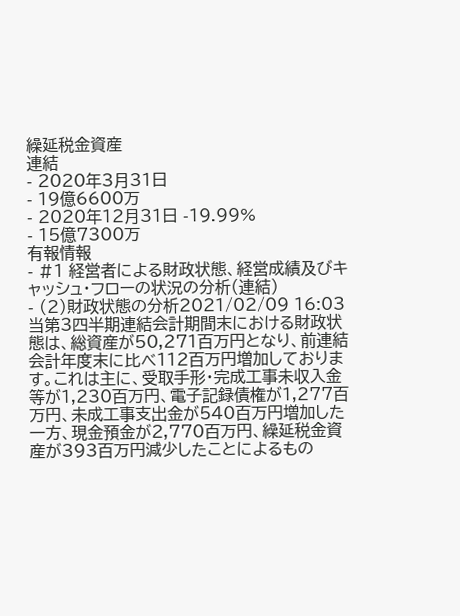繰延税金資産
連結
- 2020年3月31日
- 19億6600万
- 2020年12月31日 -19.99%
- 15億7300万
有報情報
- #1 経営者による財政状態、経営成績及びキャッシュ・フローの状況の分析(連結)
- (2)財政状態の分析2021/02/09 16:03
当第3四半期連結会計期間末における財政状態は、総資産が50,271百万円となり、前連結会計年度末に比べ112百万円増加しております。これは主に、受取手形・完成工事未収入金等が1,230百万円、電子記録債権が1,277百万円、未成工事支出金が540百万円増加した一方、現金預金が2,770百万円、繰延税金資産が393百万円減少したことによるもの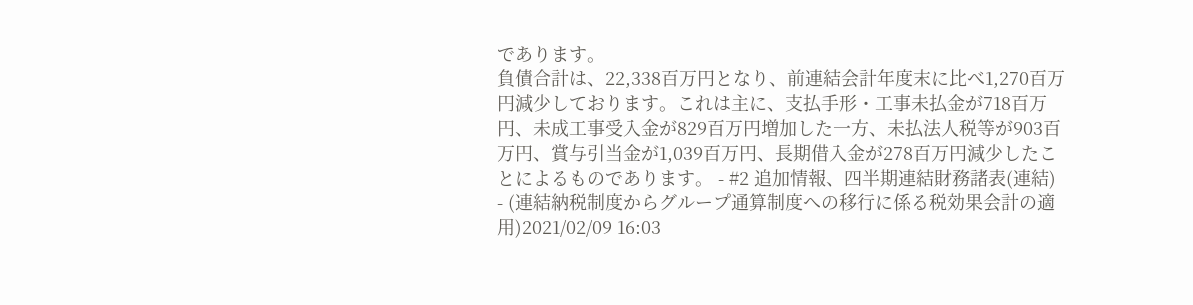であります。
負債合計は、22,338百万円となり、前連結会計年度末に比べ1,270百万円減少しております。これは主に、支払手形・工事未払金が718百万円、未成工事受入金が829百万円増加した一方、未払法人税等が903百万円、賞与引当金が1,039百万円、長期借入金が278百万円減少したことによるものであります。 - #2 追加情報、四半期連結財務諸表(連結)
- (連結納税制度からグループ通算制度への移行に係る税効果会計の適用)2021/02/09 16:03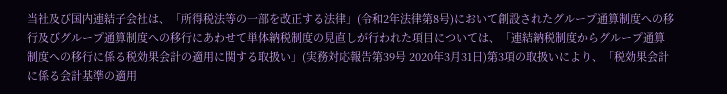当社及び国内連結子会社は、「所得税法等の一部を改正する法律」(令和2年法律第8号)において創設されたグループ通算制度への移行及びグループ通算制度への移行にあわせて単体納税制度の見直しが行われた項目については、「連結納税制度からグループ通算制度への移行に係る税効果会計の適用に関する取扱い」(実務対応報告第39号 2020年3月31日)第3項の取扱いにより、「税効果会計に係る会計基準の適用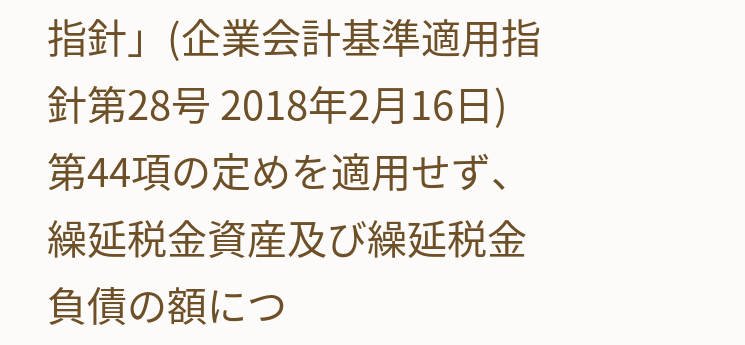指針」(企業会計基準適用指針第28号 2018年2月16日)第44項の定めを適用せず、繰延税金資産及び繰延税金負債の額につ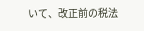いて、改正前の税法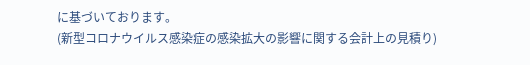に基づいております。
(新型コロナウイルス感染症の感染拡大の影響に関する会計上の見積り)